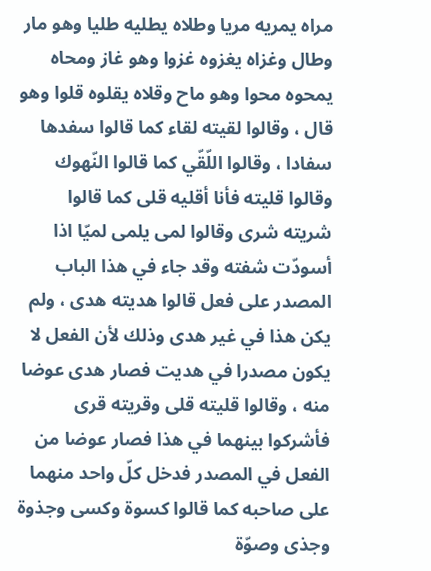مراه يمريه مريا وطلاه يطليه طليا وهو مار وطال وغزاه يغزوه غزوا وهو غاز ومحاه يمحوه محوا وهو ماح وقلاه يقلوه قلوا وهو قال ، وقالوا لقيته لقاء كما قالوا سفدها سفادا ، وقالوا اللّقّي كما قالوا النّهوك وقالوا قليته فأنا أقليه قلى كما قالوا شريته شرى وقالوا لمى يلمى لميّا اذا أسودّت شفته وقد جاء في هذا الباب المصدر على فعل قالوا هديته هدى ، ولم يكن هذا في غير هدى وذلك لأن الفعل لا يكون مصدرا في هديت فصار هدى عوضا منه ، وقالوا قليته قلى وقريته قرى فأشركوا بينهما في هذا فصار عوضا من الفعل في المصدر فدخل كلّ واحد منهما على صاحبه كما قالوا كسوة وكسى وجذوة وجذى وصوّة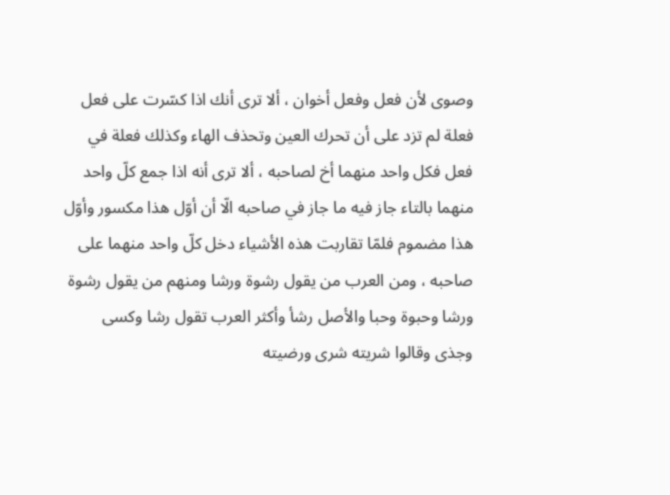وصوى لأن فعل وفعل أخوان ، ألا ترى أنك اذا كسّرت على فعل فعلة لم تزد على أن تحرك العين وتحذف الهاء وكذلك فعلة في فعل فكل واحد منهما أخ لصاحبه ، ألا ترى أنه اذا جمع كلّ واحد منهما بالتاء جاز فيه ما جاز في صاحبه الّا أن أوّل هذا مكسور وأوّل هذا مضموم فلمّا تقاربت هذه الأشياء دخل كلّ واحد منهما على صاحبه ، ومن العرب من يقول رشوة ورشا ومنهم من يقول رشوة ورشا وحبوة وحبا والأصل رشأ وأكثر العرب تقول رشا وكسى وجذى وقالوا شريته شرى ورضيته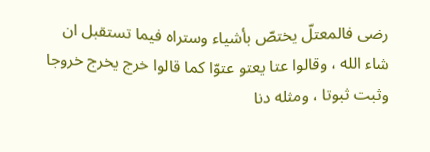رضى فالمعتلّ يختصّ بأشياء وستراه فيما تستقبل ان شاء الله ، وقالوا عتا يعتو عتوّا كما قالوا خرج يخرج خروجا وثبت ثبوتا ، ومثله دنا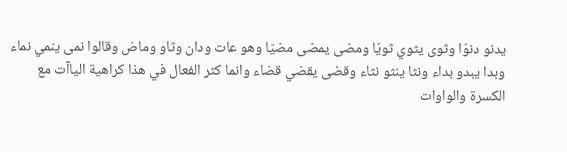يدنو دنوّا وثوى يثوي ثويّا ومضى يمضى مضيّا وهو عات ودان وثاو وماض وقالوا نمى ينمي نماء وبدا يبدو بداء ونثا ينثو نثاء وقضى يقضي قضاء وانما كثر الفعال في هذا كراهية الياآت مع الكسرة والواوات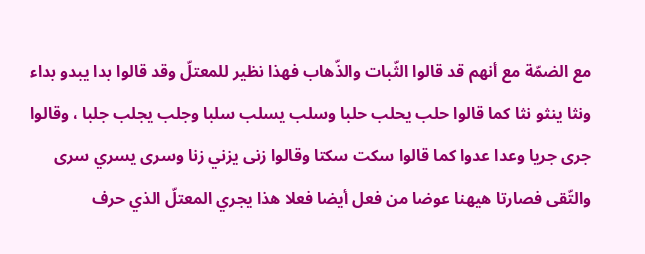مع الضمّة مع أنهم قد قالوا الثّبات والذّهاب فهذا نظير للمعتلّ وقد قالوا بدا يبدو بداء ونثا ينثو نثا كما قالوا حلب يحلب حلبا وسلب يسلب سلبا وجلب يجلب جلبا ، وقالوا جرى جريا وعدا عدوا كما قالوا سكت سكتا وقالوا زنى يزني زنا وسرى يسري سرى والتّقى فصارتا هيهنا عوضا من فعل أيضا فعلا هذا يجري المعتلّ الذي حرف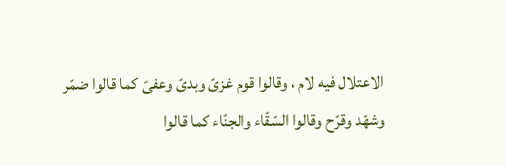الاعتلال فيه لام ، وقالوا قوم غزىّ وبدىّ وعفىّ كما قالوا ضمّر وشهّد وقرّح وقالوا السّقّاء والجنّاء كما قالوا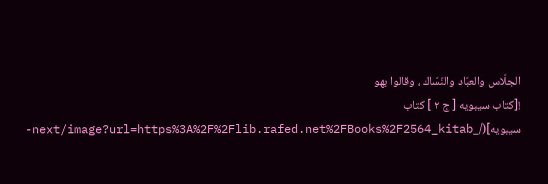الجلّاس والعبّاد والنّسّاك ، وقالوا بهو
![كتاب سيبويه [ ج ٢ ] كتاب سيبويه](/_next/image?url=https%3A%2F%2Flib.rafed.net%2FBooks%2F2564_kitab-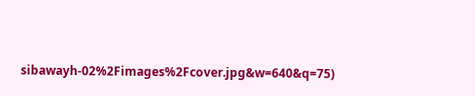sibawayh-02%2Fimages%2Fcover.jpg&w=640&q=75)